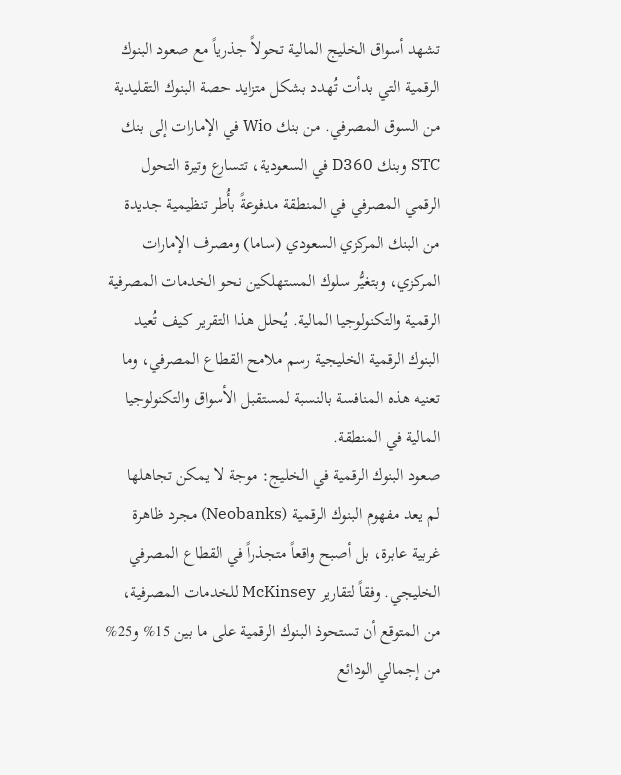تشهد أسواق الخليج المالية تحولاً جذرياً مع صعود البنوك الرقمية التي بدأت تُهدد بشكل متزايد حصة البنوك التقليدية من السوق المصرفي. من بنك Wio في الإمارات إلى بنك STC وبنك D360 في السعودية، تتسارع وتيرة التحول الرقمي المصرفي في المنطقة مدفوعةً بأُطر تنظيمية جديدة من البنك المركزي السعودي (ساما) ومصرف الإمارات المركزي، وبتغيُّر سلوك المستهلكين نحو الخدمات المصرفية الرقمية والتكنولوجيا المالية. يُحلل هذا التقرير كيف تُعيد البنوك الرقمية الخليجية رسم ملامح القطاع المصرفي، وما تعنيه هذه المنافسة بالنسبة لمستقبل الأسواق والتكنولوجيا المالية في المنطقة.
صعود البنوك الرقمية في الخليج: موجة لا يمكن تجاهلها
لم يعد مفهوم البنوك الرقمية (Neobanks) مجرد ظاهرة غربية عابرة، بل أصبح واقعاً متجذراً في القطاع المصرفي الخليجي. وفقاً لتقارير McKinsey للخدمات المصرفية، من المتوقع أن تستحوذ البنوك الرقمية على ما بين 15% و25% من إجمالي الودائع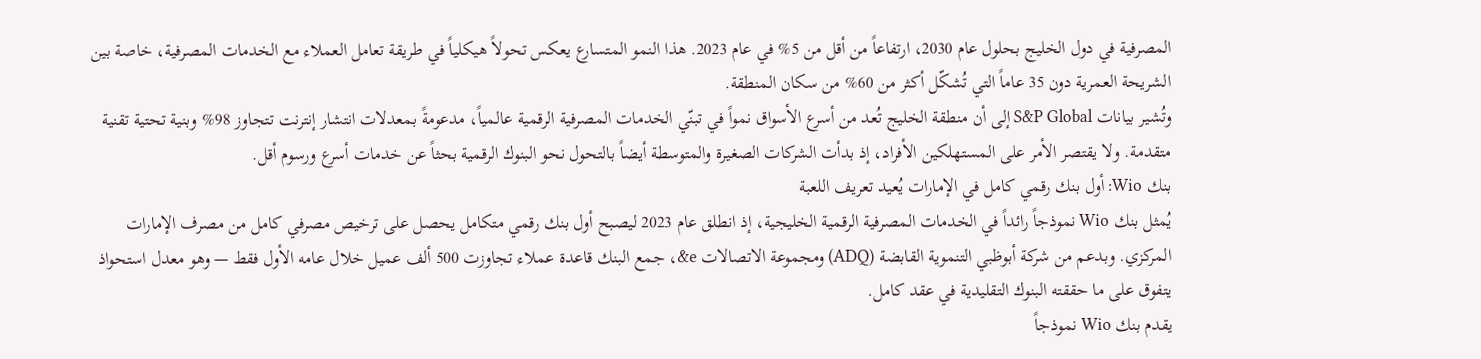المصرفية في دول الخليج بحلول عام 2030، ارتفاعاً من أقل من 5% في عام 2023. هذا النمو المتسارع يعكس تحولاً هيكلياً في طريقة تعامل العملاء مع الخدمات المصرفية، خاصة بين الشريحة العمرية دون 35 عاماً التي تُشكّل أكثر من 60% من سكان المنطقة.
وتُشير بيانات S&P Global إلى أن منطقة الخليج تُعد من أسرع الأسواق نمواً في تبنّي الخدمات المصرفية الرقمية عالمياً، مدعومةً بمعدلات انتشار إنترنت تتجاوز 98% وبنية تحتية تقنية متقدمة. ولا يقتصر الأمر على المستهلكين الأفراد، إذ بدأت الشركات الصغيرة والمتوسطة أيضاً بالتحول نحو البنوك الرقمية بحثاً عن خدمات أسرع ورسوم أقل.
بنك Wio: أول بنك رقمي كامل في الإمارات يُعيد تعريف اللعبة
يُمثل بنك Wio نموذجاً رائداً في الخدمات المصرفية الرقمية الخليجية، إذ انطلق عام 2023 ليصبح أول بنك رقمي متكامل يحصل على ترخيص مصرفي كامل من مصرف الإمارات المركزي. وبدعم من شركة أبوظبي التنموية القابضة (ADQ) ومجموعة الاتصالات e&، جمع البنك قاعدة عملاء تجاوزت 500 ألف عميل خلال عامه الأول فقط — وهو معدل استحواذ يتفوق على ما حققته البنوك التقليدية في عقد كامل.
يقدم بنك Wio نموذجاً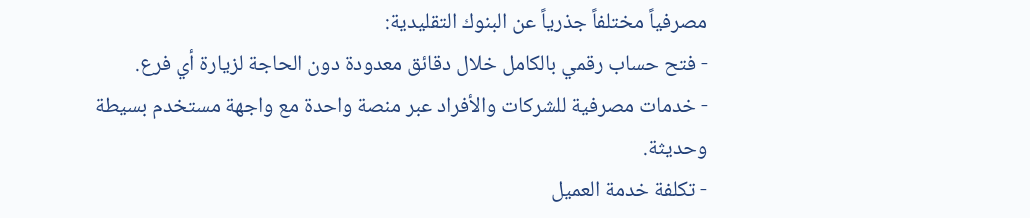مصرفياً مختلفاً جذرياً عن البنوك التقليدية:
- فتح حساب رقمي بالكامل خلال دقائق معدودة دون الحاجة لزيارة أي فرع.
- خدمات مصرفية للشركات والأفراد عبر منصة واحدة مع واجهة مستخدم بسيطة وحديثة.
- تكلفة خدمة العميل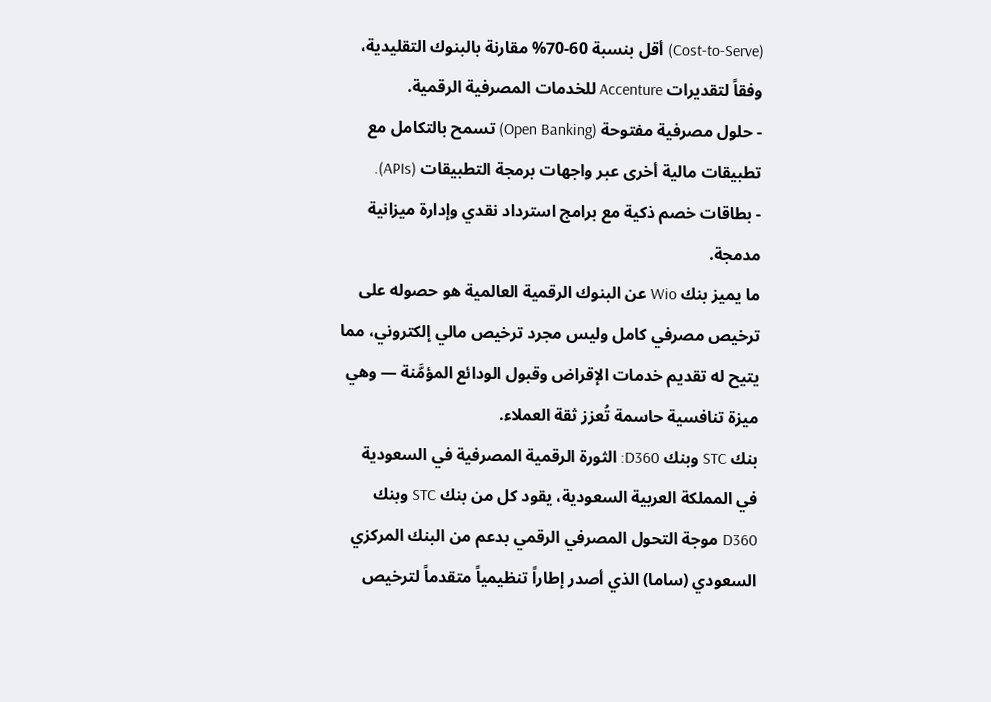(Cost-to-Serve) أقل بنسبة 60-70% مقارنة بالبنوك التقليدية، وفقاً لتقديرات Accenture للخدمات المصرفية الرقمية.
- حلول مصرفية مفتوحة (Open Banking) تسمح بالتكامل مع تطبيقات مالية أخرى عبر واجهات برمجة التطبيقات (APIs).
- بطاقات خصم ذكية مع برامج استرداد نقدي وإدارة ميزانية مدمجة.
ما يميز بنك Wio عن البنوك الرقمية العالمية هو حصوله على ترخيص مصرفي كامل وليس مجرد ترخيص مالي إلكتروني، مما يتيح له تقديم خدمات الإقراض وقبول الودائع المؤمَّنة — وهي ميزة تنافسية حاسمة تُعزز ثقة العملاء.
بنك STC وبنك D360: الثورة الرقمية المصرفية في السعودية
في المملكة العربية السعودية، يقود كل من بنك STC وبنك D360 موجة التحول المصرفي الرقمي بدعم من البنك المركزي السعودي (ساما) الذي أصدر إطاراً تنظيمياً متقدماً لترخيص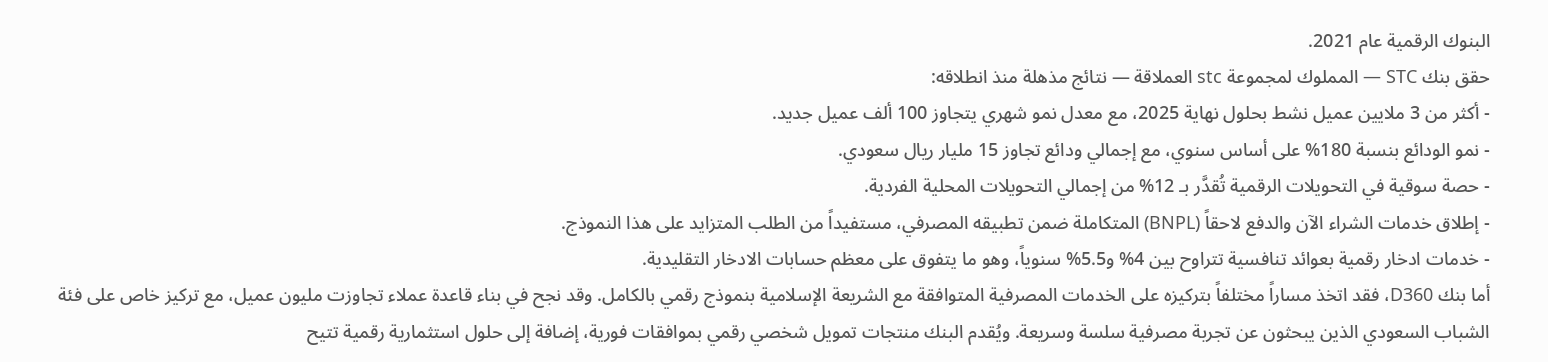البنوك الرقمية عام 2021.
حقق بنك STC — المملوك لمجموعة stc العملاقة — نتائج مذهلة منذ انطلاقه:
- أكثر من 3 ملايين عميل نشط بحلول نهاية 2025، مع معدل نمو شهري يتجاوز 100 ألف عميل جديد.
- نمو الودائع بنسبة 180% على أساس سنوي، مع إجمالي ودائع تجاوز 15 مليار ريال سعودي.
- حصة سوقية في التحويلات الرقمية تُقدَّر بـ 12% من إجمالي التحويلات المحلية الفردية.
- إطلاق خدمات الشراء الآن والدفع لاحقاً (BNPL) المتكاملة ضمن تطبيقه المصرفي، مستفيداً من الطلب المتزايد على هذا النموذج.
- خدمات ادخار رقمية بعوائد تنافسية تتراوح بين 4% و5.5% سنوياً، وهو ما يتفوق على معظم حسابات الادخار التقليدية.
أما بنك D360، فقد اتخذ مساراً مختلفاً بتركيزه على الخدمات المصرفية المتوافقة مع الشريعة الإسلامية بنموذج رقمي بالكامل. وقد نجح في بناء قاعدة عملاء تجاوزت مليون عميل، مع تركيز خاص على فئة الشباب السعودي الذين يبحثون عن تجربة مصرفية سلسة وسريعة. ويُقدم البنك منتجات تمويل شخصي رقمي بموافقات فورية، إضافة إلى حلول استثمارية رقمية تتيح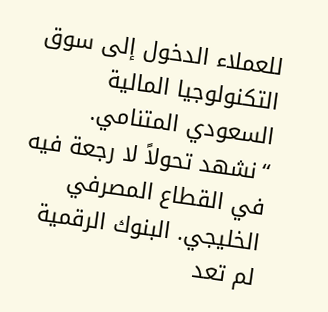للعملاء الدخول إلى سوق التكنولوجيا المالية السعودي المتنامي.
“نشهد تحولاً لا رجعة فيه في القطاع المصرفي الخليجي. البنوك الرقمية لم تعد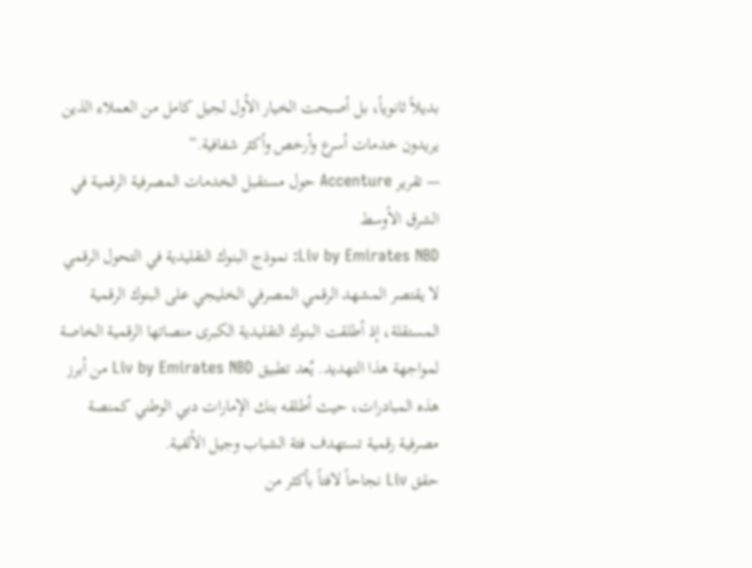بديلاً ثانوياً، بل أصبحت الخيار الأول لجيل كامل من العملاء الذين يريدون خدمات أسرع وأرخص وأكثر شفافية.”
— تقرير Accenture حول مستقبل الخدمات المصرفية الرقمية في الشرق الأوسط
Liv by Emirates NBD: نموذج البنوك التقليدية في التحول الرقمي
لا يقتصر المشهد الرقمي المصرفي الخليجي على البنوك الرقمية المستقلة، إذ أطلقت البنوك التقليدية الكبرى منصاتها الرقمية الخاصة لمواجهة هذا التهديد. يُعد تطبيق Liv by Emirates NBD من أبرز هذه المبادرات، حيث أطلقه بنك الإمارات دبي الوطني كمنصة مصرفية رقمية تستهدف فئة الشباب وجيل الألفية.
حقق Liv نجاحاً لافتاً بأكثر من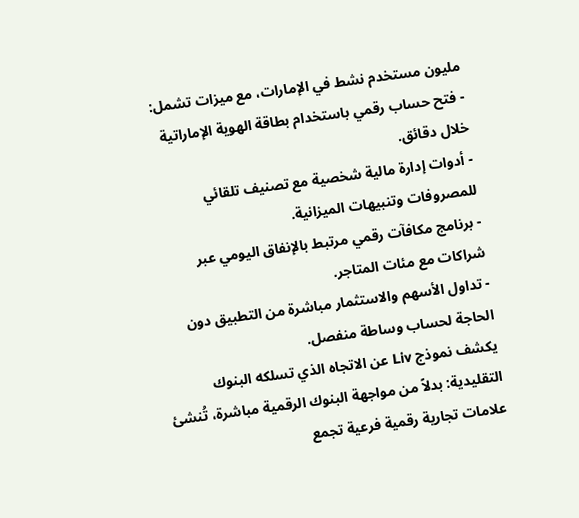مليون مستخدم نشط في الإمارات، مع ميزات تشمل:
- فتح حساب رقمي باستخدام بطاقة الهوية الإماراتية خلال دقائق.
- أدوات إدارة مالية شخصية مع تصنيف تلقائي للمصروفات وتنبيهات الميزانية.
- برنامج مكافآت رقمي مرتبط بالإنفاق اليومي عبر شراكات مع مئات المتاجر.
- تداول الأسهم والاستثمار مباشرة من التطبيق دون الحاجة لحساب وساطة منفصل.
يكشف نموذج Liv عن الاتجاه الذي تسلكه البنوك التقليدية: بدلاً من مواجهة البنوك الرقمية مباشرة، تُنشئ علامات تجارية رقمية فرعية تجمع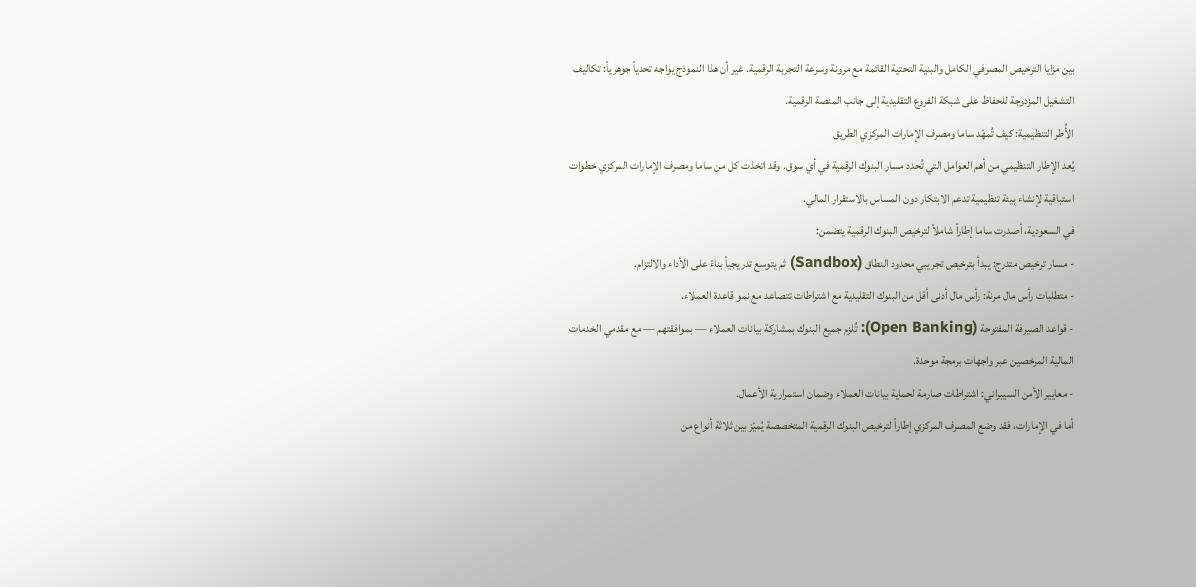بين مزايا الترخيص المصرفي الكامل والبنية التحتية القائمة مع مرونة وسرعة التجربة الرقمية. غير أن هذا النموذج يواجه تحدياً جوهرياً: تكاليف التشغيل المزدوجة للحفاظ على شبكة الفروع التقليدية إلى جانب المنصة الرقمية.
الأُطر التنظيمية: كيف تُمهّد ساما ومصرف الإمارات المركزي الطريق
يُعد الإطار التنظيمي من أهم العوامل التي تُحدد مسار البنوك الرقمية في أي سوق. وقد اتخذت كل من ساما ومصرف الإمارات المركزي خطوات استباقية لإنشاء بيئة تنظيمية تدعم الابتكار دون المساس بالاستقرار المالي.
في السعودية، أصدرت ساما إطاراً شاملاً لترخيص البنوك الرقمية يتضمن:
- مسار ترخيص متدرج: يبدأ بترخيص تجريبي محدود النطاق (Sandbox) ثم يتوسع تدريجياً بناءً على الأداء والالتزام.
- متطلبات رأس مال مرنة: رأس مال أدنى أقل من البنوك التقليدية مع اشتراطات تتصاعد مع نمو قاعدة العملاء.
- قواعد الصيرفة المفتوحة (Open Banking): تُلزم جميع البنوك بمشاركة بيانات العملاء — بموافقتهم — مع مقدمي الخدمات المالية المرخصين عبر واجهات برمجة موحدة.
- معايير الأمن السيبراني: اشتراطات صارمة لحماية بيانات العملاء وضمان استمرارية الأعمال.
أما في الإمارات، فقد وضع المصرف المركزي إطاراً لترخيص البنوك الرقمية المتخصصة يُميّز بين ثلاثة أنواع من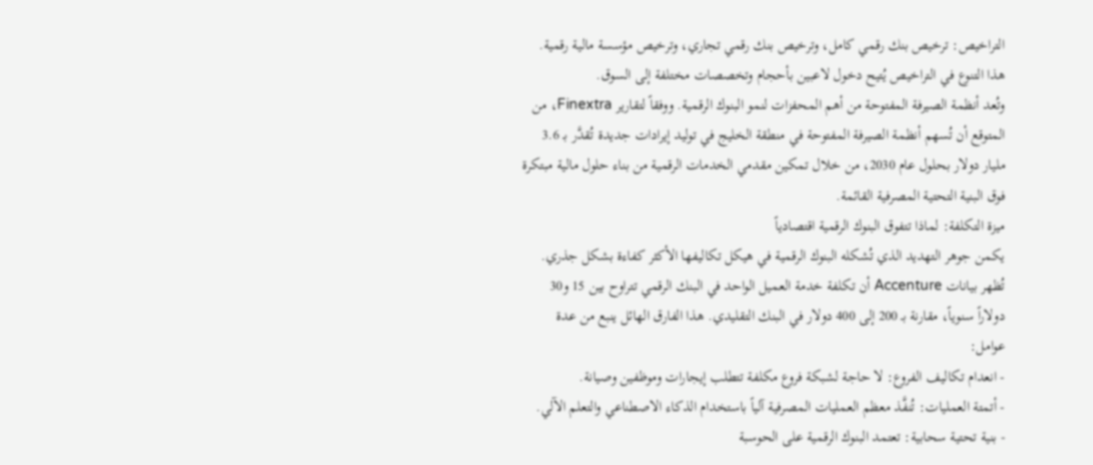التراخيص: ترخيص بنك رقمي كامل، وترخيص بنك رقمي تجاري، وترخيص مؤسسة مالية رقمية. هذا التنوع في التراخيص يُتيح دخول لاعبين بأحجام وتخصصات مختلفة إلى السوق.
وتُعد أنظمة الصيرفة المفتوحة من أهم المحفزات لنمو البنوك الرقمية. ووفقاً لتقارير Finextra، من المتوقع أن تُسهم أنظمة الصيرفة المفتوحة في منطقة الخليج في توليد إيرادات جديدة تُقدَّر بـ 3.6 مليار دولار بحلول عام 2030، من خلال تمكين مقدمي الخدمات الرقمية من بناء حلول مالية مبتكرة فوق البنية التحتية المصرفية القائمة.
ميزة التكلفة: لماذا تتفوق البنوك الرقمية اقتصادياً
يكمن جوهر التهديد الذي تُشكله البنوك الرقمية في هيكل تكاليفها الأكثر كفاءة بشكل جذري. تُظهر بيانات Accenture أن تكلفة خدمة العميل الواحد في البنك الرقمي تتراوح بين 15 و30 دولاراً سنوياً، مقارنة بـ 200 إلى 400 دولار في البنك التقليدي. هذا الفارق الهائل ينبع من عدة عوامل:
- انعدام تكاليف الفروع: لا حاجة لشبكة فروع مكلفة تتطلب إيجارات وموظفين وصيانة.
- أتمتة العمليات: تُنفَّذ معظم العمليات المصرفية آلياً باستخدام الذكاء الاصطناعي والتعلم الآلي.
- بنية تحتية سحابية: تعتمد البنوك الرقمية على الحوسبة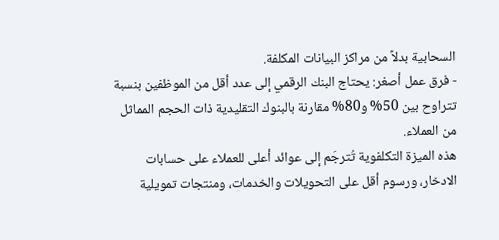السحابية بدلاً من مراكز البيانات المكلفة.
- فرق عمل أصغر: يحتاج البنك الرقمي إلى عدد أقل من الموظفين بنسبة تتراوح بين 50% و80% مقارنة بالبنوك التقليدية ذات الحجم المماثل من العملاء.
هذه الميزة التكلفوية تُترجَم إلى عوائد أعلى للعملاء على حسابات الادخار، ورسوم أقل على التحويلات والخدمات، ومنتجات تمويلية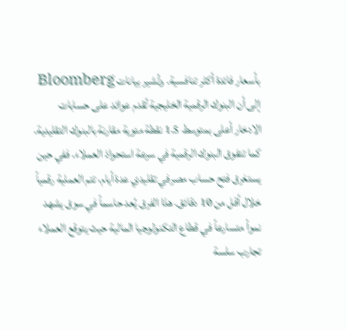بأسعار فائدة أكثر تنافسية. وتُشير بيانات Bloomberg إلى أن البنوك الرقمية الخليجية تُقدم عوائد على حسابات الادخار أعلى بمتوسط 1.5 نقطة مئوية مقارنة بالبنوك التقليدية.
كما تتفوق البنوك الرقمية في سرعة استحواذ العملاء. ففي حين يستغرق فتح حساب مصرفي تقليدي عدة أيام، تتم العملية رقمياً خلال أقل من 10 دقائق. هذا الفرق يُعد حاسماً في سوق يشهد نمواً متسارعاً في قطاع التكنولوجيا المالية حيث يتوقع العملاء تجارب سلسة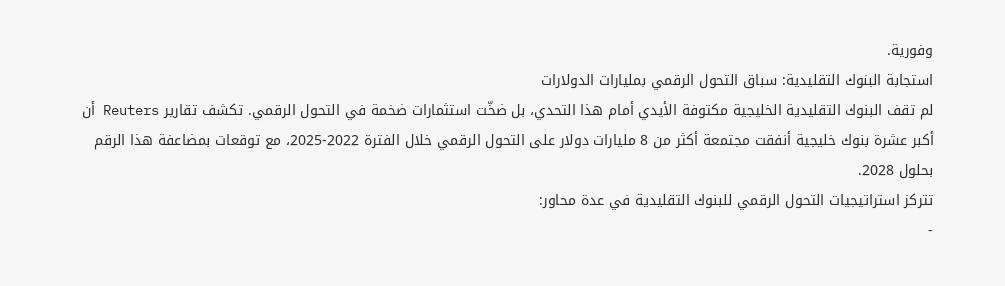وفورية.
استجابة البنوك التقليدية: سباق التحول الرقمي بمليارات الدولارات
لم تقف البنوك التقليدية الخليجية مكتوفة الأيدي أمام هذا التحدي، بل ضخّت استثمارات ضخمة في التحول الرقمي. تكشف تقارير Reuters أن أكبر عشرة بنوك خليجية أنفقت مجتمعة أكثر من 8 مليارات دولار على التحول الرقمي خلال الفترة 2022-2025، مع توقعات بمضاعفة هذا الرقم بحلول 2028.
تتركز استراتيجيات التحول الرقمي للبنوك التقليدية في عدة محاور:
-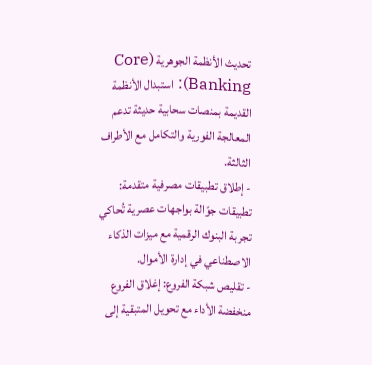تحديث الأنظمة الجوهرية (Core Banking): استبدال الأنظمة القديمة بمنصات سحابية حديثة تدعم المعالجة الفورية والتكامل مع الأطراف الثالثة.
- إطلاق تطبيقات مصرفية متقدمة: تطبيقات جوّالة بواجهات عصرية تُحاكي تجربة البنوك الرقمية مع ميزات الذكاء الاصطناعي في إدارة الأموال.
- تقليص شبكة الفروع: إغلاق الفروع منخفضة الأداء مع تحويل المتبقية إلى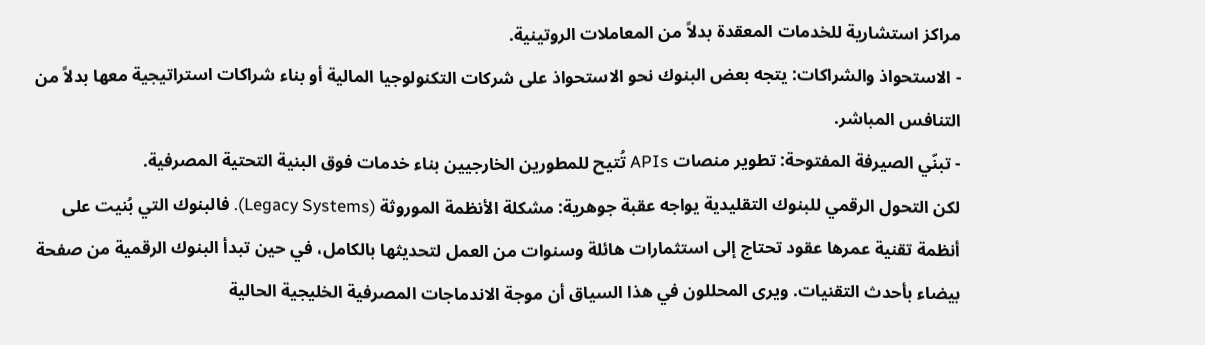مراكز استشارية للخدمات المعقدة بدلاً من المعاملات الروتينية.
- الاستحواذ والشراكات: يتجه بعض البنوك نحو الاستحواذ على شركات التكنولوجيا المالية أو بناء شراكات استراتيجية معها بدلاً من التنافس المباشر.
- تبنّي الصيرفة المفتوحة: تطوير منصات APIs تُتيح للمطورين الخارجيين بناء خدمات فوق البنية التحتية المصرفية.
لكن التحول الرقمي للبنوك التقليدية يواجه عقبة جوهرية: مشكلة الأنظمة الموروثة (Legacy Systems). فالبنوك التي بُنيت على أنظمة تقنية عمرها عقود تحتاج إلى استثمارات هائلة وسنوات من العمل لتحديثها بالكامل، في حين تبدأ البنوك الرقمية من صفحة بيضاء بأحدث التقنيات. ويرى المحللون في هذا السياق أن موجة الاندماجات المصرفية الخليجية الحالية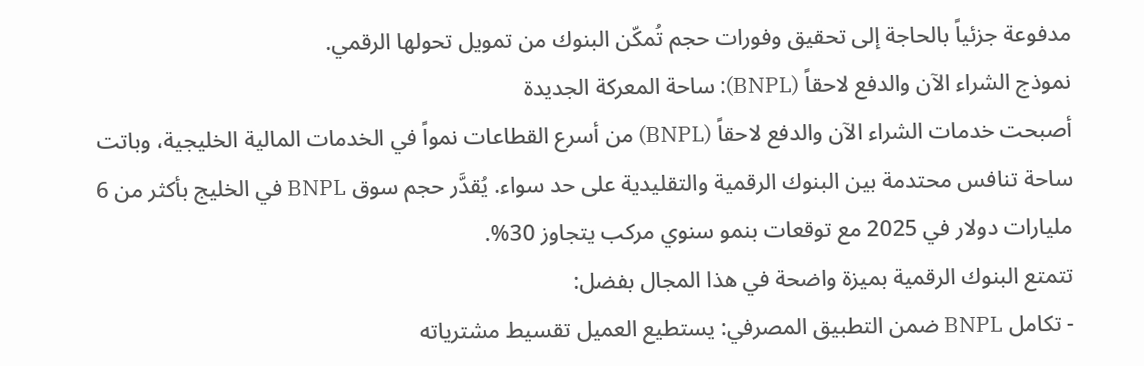مدفوعة جزئياً بالحاجة إلى تحقيق وفورات حجم تُمكّن البنوك من تمويل تحولها الرقمي.
نموذج الشراء الآن والدفع لاحقاً (BNPL): ساحة المعركة الجديدة
أصبحت خدمات الشراء الآن والدفع لاحقاً (BNPL) من أسرع القطاعات نمواً في الخدمات المالية الخليجية، وباتت ساحة تنافس محتدمة بين البنوك الرقمية والتقليدية على حد سواء. يُقدَّر حجم سوق BNPL في الخليج بأكثر من 6 مليارات دولار في 2025 مع توقعات بنمو سنوي مركب يتجاوز 30%.
تتمتع البنوك الرقمية بميزة واضحة في هذا المجال بفضل:
- تكامل BNPL ضمن التطبيق المصرفي: يستطيع العميل تقسيط مشترياته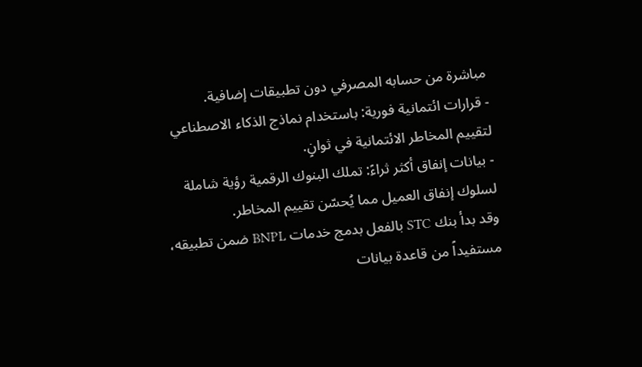مباشرة من حسابه المصرفي دون تطبيقات إضافية.
- قرارات ائتمانية فورية: باستخدام نماذج الذكاء الاصطناعي لتقييم المخاطر الائتمانية في ثوانٍ.
- بيانات إنفاق أكثر ثراءً: تملك البنوك الرقمية رؤية شاملة لسلوك إنفاق العميل مما يُحسّن تقييم المخاطر.
وقد بدأ بنك STC بالفعل بدمج خدمات BNPL ضمن تطبيقه، مستفيداً من قاعدة بيانات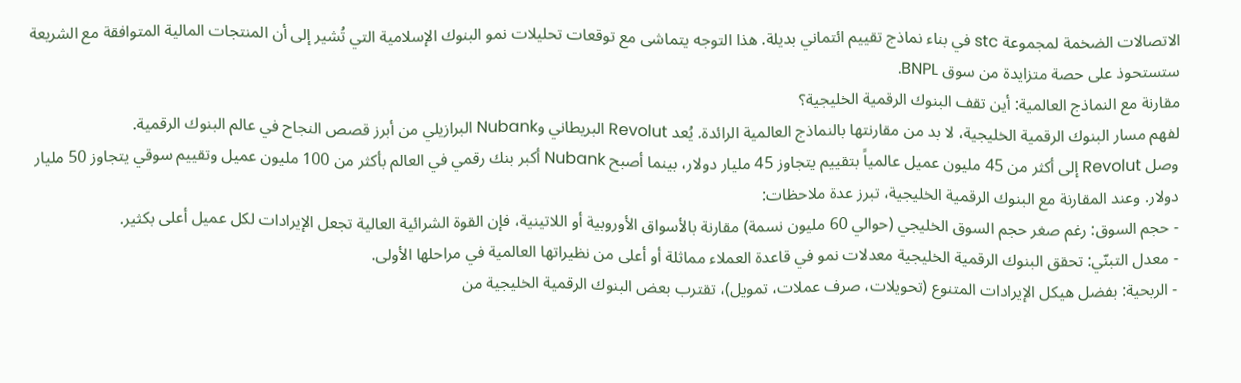الاتصالات الضخمة لمجموعة stc في بناء نماذج تقييم ائتماني بديلة. هذا التوجه يتماشى مع توقعات تحليلات نمو البنوك الإسلامية التي تُشير إلى أن المنتجات المالية المتوافقة مع الشريعة ستستحوذ على حصة متزايدة من سوق BNPL.
مقارنة مع النماذج العالمية: أين تقف البنوك الرقمية الخليجية؟
لفهم مسار البنوك الرقمية الخليجية، لا بد من مقارنتها بالنماذج العالمية الرائدة. يُعد Revolut البريطاني وNubank البرازيلي من أبرز قصص النجاح في عالم البنوك الرقمية.
وصل Revolut إلى أكثر من 45 مليون عميل عالمياً بتقييم يتجاوز 45 مليار دولار، بينما أصبح Nubank أكبر بنك رقمي في العالم بأكثر من 100 مليون عميل وتقييم سوقي يتجاوز 50 مليار دولار. وعند المقارنة مع البنوك الرقمية الخليجية، تبرز عدة ملاحظات:
- حجم السوق: رغم صغر حجم السوق الخليجي (حوالي 60 مليون نسمة) مقارنة بالأسواق الأوروبية أو اللاتينية، فإن القوة الشرائية العالية تجعل الإيرادات لكل عميل أعلى بكثير.
- معدل التبنّي: تحقق البنوك الرقمية الخليجية معدلات نمو في قاعدة العملاء مماثلة أو أعلى من نظيراتها العالمية في مراحلها الأولى.
- الربحية: بفضل هيكل الإيرادات المتنوع (تحويلات، صرف عملات، تمويل)، تقترب بعض البنوك الرقمية الخليجية من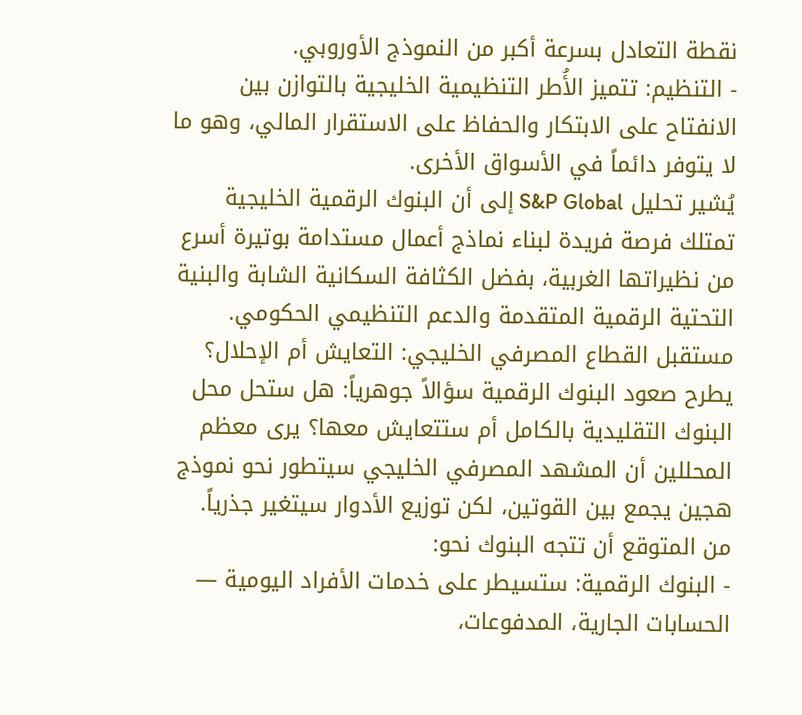نقطة التعادل بسرعة أكبر من النموذج الأوروبي.
- التنظيم: تتميز الأُطر التنظيمية الخليجية بالتوازن بين الانفتاح على الابتكار والحفاظ على الاستقرار المالي، وهو ما لا يتوفر دائماً في الأسواق الأخرى.
يُشير تحليل S&P Global إلى أن البنوك الرقمية الخليجية تمتلك فرصة فريدة لبناء نماذج أعمال مستدامة بوتيرة أسرع من نظيراتها الغربية، بفضل الكثافة السكانية الشابة والبنية التحتية الرقمية المتقدمة والدعم التنظيمي الحكومي.
مستقبل القطاع المصرفي الخليجي: التعايش أم الإحلال؟
يطرح صعود البنوك الرقمية سؤالاً جوهرياً: هل ستحل محل البنوك التقليدية بالكامل أم ستتعايش معها؟ يرى معظم المحللين أن المشهد المصرفي الخليجي سيتطور نحو نموذج هجين يجمع بين القوتين، لكن توزيع الأدوار سيتغير جذرياً.
من المتوقع أن تتجه البنوك نحو:
- البنوك الرقمية: ستسيطر على خدمات الأفراد اليومية — الحسابات الجارية، المدفوعات،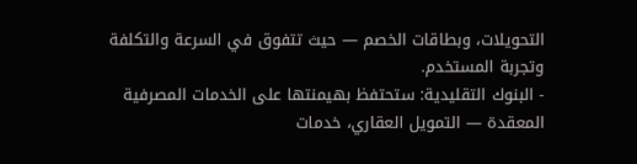التحويلات، وبطاقات الخصم — حيث تتفوق في السرعة والتكلفة وتجربة المستخدم.
- البنوك التقليدية: ستحتفظ بهيمنتها على الخدمات المصرفية المعقدة — التمويل العقاري، خدمات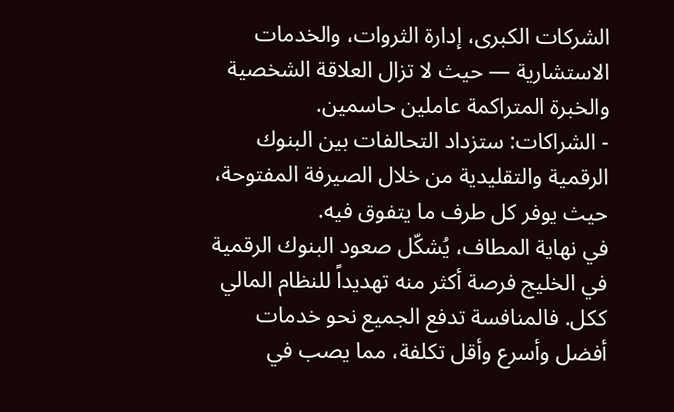الشركات الكبرى، إدارة الثروات، والخدمات الاستشارية — حيث لا تزال العلاقة الشخصية والخبرة المتراكمة عاملين حاسمين.
- الشراكات: ستزداد التحالفات بين البنوك الرقمية والتقليدية من خلال الصيرفة المفتوحة، حيث يوفر كل طرف ما يتفوق فيه.
في نهاية المطاف، يُشكّل صعود البنوك الرقمية في الخليج فرصة أكثر منه تهديداً للنظام المالي ككل. فالمنافسة تدفع الجميع نحو خدمات أفضل وأسرع وأقل تكلفة، مما يصب في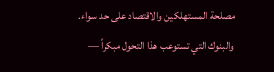مصلحة المستهلكين والاقتصاد على حد سواء. والبنوك التي تستوعب هذا التحول مبكراً —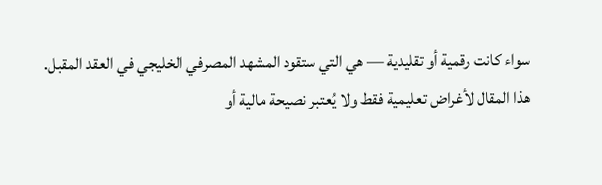سواء كانت رقمية أو تقليدية — هي التي ستقود المشهد المصرفي الخليجي في العقد المقبل.
هذا المقال لأغراض تعليمية فقط ولا يُعتبر نصيحة مالية أو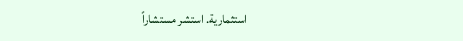استثمارية. استشر مستشاراً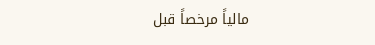مالياً مرخصاً قبل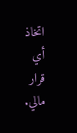اتخاذ أي قرار مالي.